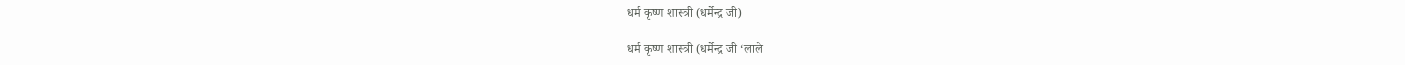धर्म कृष्ण शास्त्री (धर्मेन्द्र जी)

धर्म कृष्ण शास्त्री (धर्मेन्द्र जी ‘लाले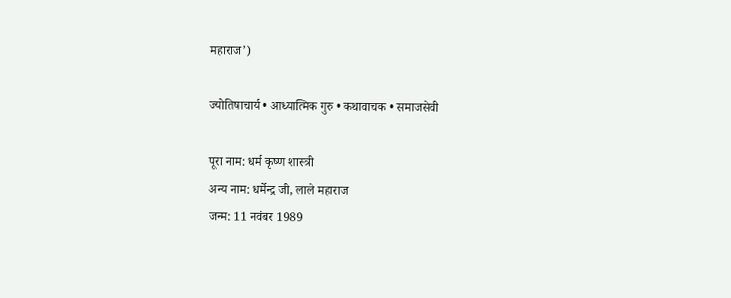महाराज’)

ज्योतिषाचार्य • आध्यात्मिक गुरु • कथावाचक • समाजसेवी

पूरा नाम: धर्म कृष्ण शास्त्री
अन्य नाम: धर्मेन्द्र जी, लाले महाराज
जन्म: 11 नवंबर 1989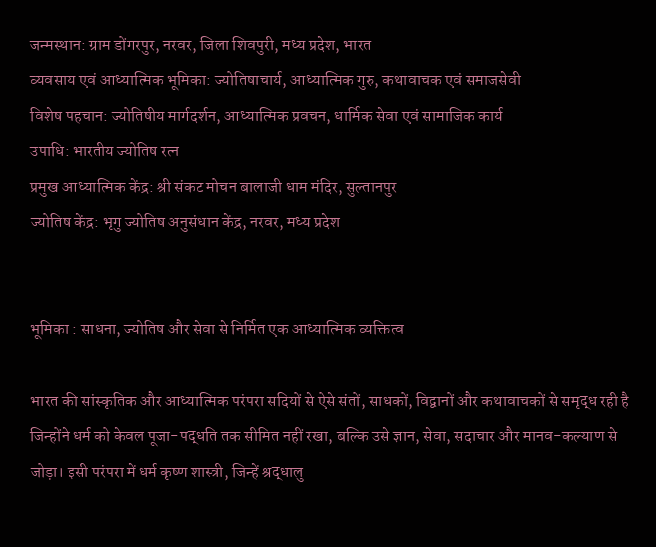जन्मस्थान: ग्राम डोंगरपुर, नरवर, जिला शिवपुरी, मध्य प्रदेश, भारत
व्यवसाय एवं आध्यात्मिक भूमिका: ज्योतिषाचार्य, आध्यात्मिक गुरु, कथावाचक एवं समाजसेवी
विशेष पहचान: ज्योतिषीय मार्गदर्शन, आध्यात्मिक प्रवचन, धार्मिक सेवा एवं सामाजिक कार्य
उपाधि: भारतीय ज्योतिष रत्न
प्रमुख आध्यात्मिक केंद्र: श्री संकट मोचन बालाजी धाम मंदिर, सुल्तानपुर
ज्योतिष केंद्र: भृगु ज्योतिष अनुसंधान केंद्र, नरवर, मध्य प्रदेश


भूमिका : साधना, ज्योतिष और सेवा से निर्मित एक आध्यात्मिक व्यक्तित्व

भारत की सांस्कृतिक और आध्यात्मिक परंपरा सदियों से ऐसे संतों, साधकों, विद्वानों और कथावाचकों से समृद्ध रही है जिन्होंने धर्म को केवल पूजा-पद्धति तक सीमित नहीं रखा, बल्कि उसे ज्ञान, सेवा, सदाचार और मानव-कल्याण से जोड़ा। इसी परंपरा में धर्म कृष्ण शास्त्री, जिन्हें श्रद्धालु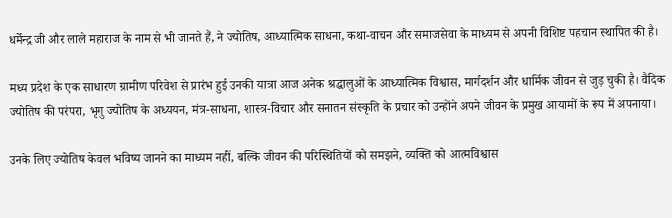धर्मेन्द्र जी और लाले महाराज के नाम से भी जानते हैं, ने ज्योतिष, आध्यात्मिक साधना, कथा-वाचन और समाजसेवा के माध्यम से अपनी विशिष्ट पहचान स्थापित की है।

मध्य प्रदेश के एक साधारण ग्रामीण परिवेश से प्रारंभ हुई उनकी यात्रा आज अनेक श्रद्धालुओं के आध्यात्मिक विश्वास, मार्गदर्शन और धार्मिक जीवन से जुड़ चुकी है। वैदिक ज्योतिष की परंपरा, भृगु ज्योतिष के अध्ययन, मंत्र-साधना, शास्त्र-विचार और सनातन संस्कृति के प्रचार को उन्होंने अपने जीवन के प्रमुख आयामों के रूप में अपनाया।

उनके लिए ज्योतिष केवल भविष्य जानने का माध्यम नहीं, बल्कि जीवन की परिस्थितियों को समझने, व्यक्ति को आत्मविश्वास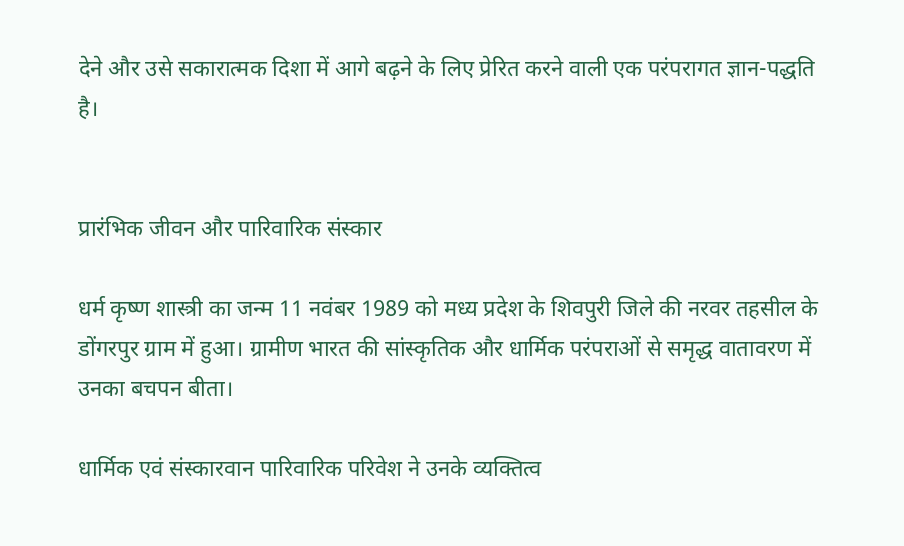देने और उसे सकारात्मक दिशा में आगे बढ़ने के लिए प्रेरित करने वाली एक परंपरागत ज्ञान-पद्धति है।


प्रारंभिक जीवन और पारिवारिक संस्कार

धर्म कृष्ण शास्त्री का जन्म 11 नवंबर 1989 को मध्य प्रदेश के शिवपुरी जिले की नरवर तहसील के डोंगरपुर ग्राम में हुआ। ग्रामीण भारत की सांस्कृतिक और धार्मिक परंपराओं से समृद्ध वातावरण में उनका बचपन बीता।

धार्मिक एवं संस्कारवान पारिवारिक परिवेश ने उनके व्यक्तित्व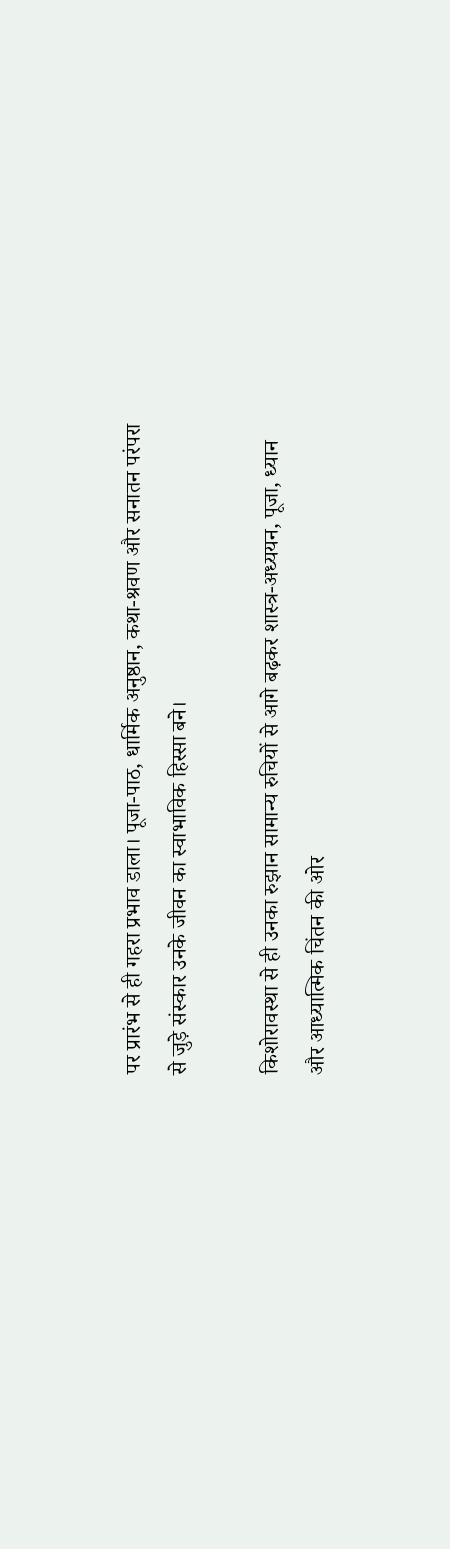पर प्रारंभ से ही गहरा प्रभाव डाला। पूजा-पाठ, धार्मिक अनुष्ठान, कथा-श्रवण और सनातन परंपरा से जुड़े संस्कार उनके जीवन का स्वाभाविक हिस्सा बने।

किशोरावस्था से ही उनका रुझान सामान्य रुचियों से आगे बढ़कर शास्त्र-अध्ययन, पूजा, ध्यान और आध्यात्मिक चिंतन की ओर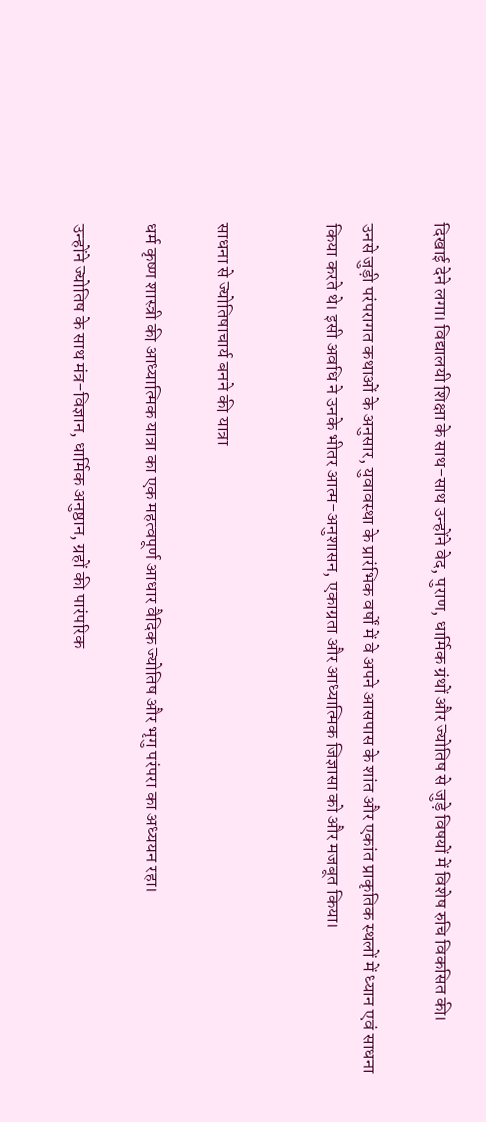दिखाई देने लगा। विद्यालयी शिक्षा के साथ-साथ उन्होंने वेद, पुराण, धार्मिक ग्रंथों और ज्योतिष से जुड़े विषयों में विशेष रुचि विकसित की।

उनसे जुड़ी परंपरागत कथाओं के अनुसार, युवावस्था के प्रारंभिक वर्षों में वे अपने आसपास के शांत और एकांत प्राकृतिक स्थलों में ध्यान एवं साधना किया करते थे। इसी अवधि ने उनके भीतर आत्म-अनुशासन, एकाग्रता और आध्यात्मिक जिज्ञासा को और मजबूत किया।


साधना से ज्योतिषाचार्य बनने की यात्रा

धर्म कृष्ण शास्त्री की आध्यात्मिक यात्रा का एक महत्वपूर्ण आधार वैदिक ज्योतिष और भृगु परंपरा का अध्ययन रहा।

उन्होंने ज्योतिष के साथ मंत्र-विज्ञान, धार्मिक अनुष्ठान, ग्रहों की पारंपरिक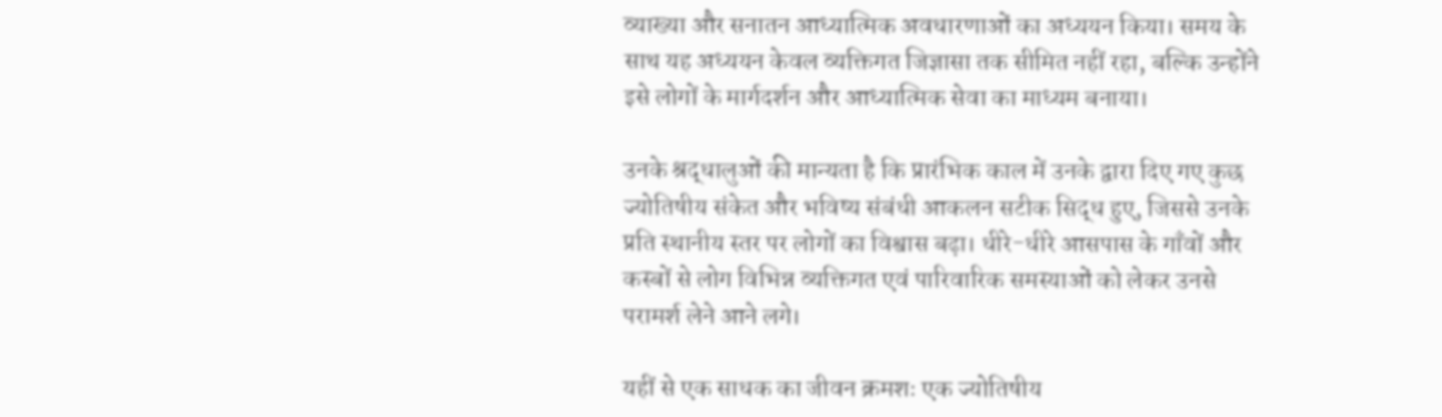व्याख्या और सनातन आध्यात्मिक अवधारणाओं का अध्ययन किया। समय के साथ यह अध्ययन केवल व्यक्तिगत जिज्ञासा तक सीमित नहीं रहा, बल्कि उन्होंने इसे लोगों के मार्गदर्शन और आध्यात्मिक सेवा का माध्यम बनाया।

उनके श्रद्धालुओं की मान्यता है कि प्रारंभिक काल में उनके द्वारा दिए गए कुछ ज्योतिषीय संकेत और भविष्य संबंधी आकलन सटीक सिद्ध हुए, जिससे उनके प्रति स्थानीय स्तर पर लोगों का विश्वास बढ़ा। धीरे-धीरे आसपास के गाँवों और कस्बों से लोग विभिन्न व्यक्तिगत एवं पारिवारिक समस्याओं को लेकर उनसे परामर्श लेने आने लगे।

यहीं से एक साधक का जीवन क्रमशः एक ज्योतिषीय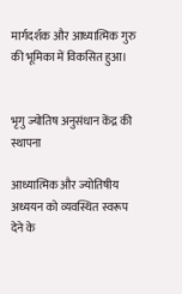मार्गदर्शक और आध्यात्मिक गुरु की भूमिका में विकसित हुआ।


भृगु ज्योतिष अनुसंधान केंद्र की स्थापना

आध्यात्मिक और ज्योतिषीय अध्ययन को व्यवस्थित स्वरूप देने के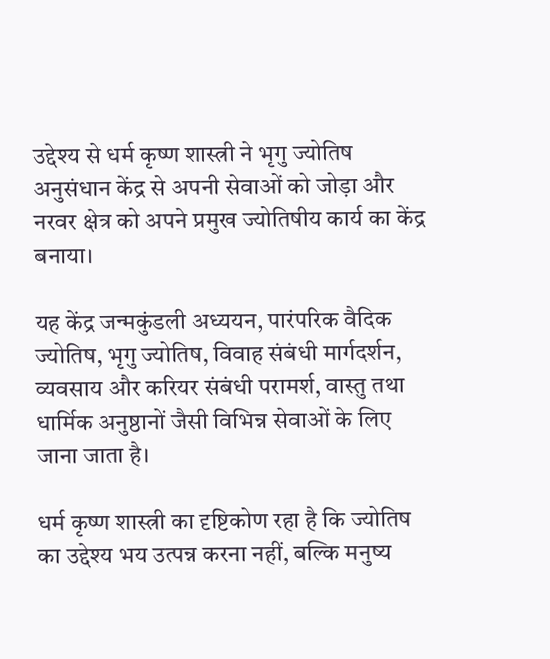उद्देश्य से धर्म कृष्ण शास्त्री ने भृगु ज्योतिष अनुसंधान केंद्र से अपनी सेवाओं को जोड़ा और नरवर क्षेत्र को अपने प्रमुख ज्योतिषीय कार्य का केंद्र बनाया।

यह केंद्र जन्मकुंडली अध्ययन, पारंपरिक वैदिक ज्योतिष, भृगु ज्योतिष, विवाह संबंधी मार्गदर्शन, व्यवसाय और करियर संबंधी परामर्श, वास्तु तथा धार्मिक अनुष्ठानों जैसी विभिन्न सेवाओं के लिए जाना जाता है।

धर्म कृष्ण शास्त्री का दृष्टिकोण रहा है कि ज्योतिष का उद्देश्य भय उत्पन्न करना नहीं, बल्कि मनुष्य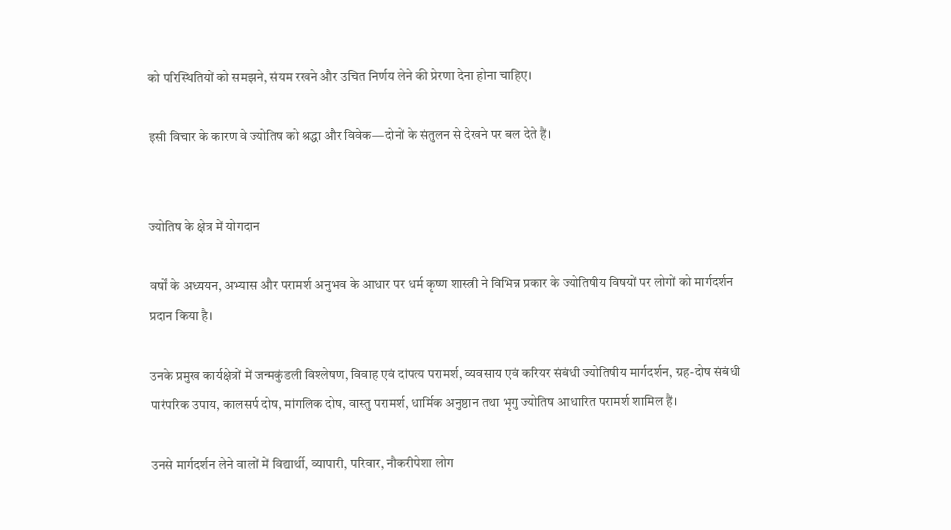को परिस्थितियों को समझने, संयम रखने और उचित निर्णय लेने की प्रेरणा देना होना चाहिए।

इसी विचार के कारण वे ज्योतिष को श्रद्धा और विवेक—दोनों के संतुलन से देखने पर बल देते हैं।


ज्योतिष के क्षेत्र में योगदान

वर्षों के अध्ययन, अभ्यास और परामर्श अनुभव के आधार पर धर्म कृष्ण शास्त्री ने विभिन्न प्रकार के ज्योतिषीय विषयों पर लोगों को मार्गदर्शन प्रदान किया है।

उनके प्रमुख कार्यक्षेत्रों में जन्मकुंडली विश्लेषण, विवाह एवं दांपत्य परामर्श, व्यवसाय एवं करियर संबंधी ज्योतिषीय मार्गदर्शन, ग्रह-दोष संबंधी पारंपरिक उपाय, कालसर्प दोष, मांगलिक दोष, वास्तु परामर्श, धार्मिक अनुष्ठान तथा भृगु ज्योतिष आधारित परामर्श शामिल हैं।

उनसे मार्गदर्शन लेने वालों में विद्यार्थी, व्यापारी, परिवार, नौकरीपेशा लोग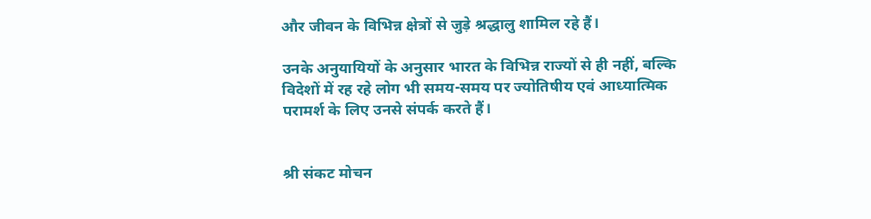और जीवन के विभिन्न क्षेत्रों से जुड़े श्रद्धालु शामिल रहे हैं।

उनके अनुयायियों के अनुसार भारत के विभिन्न राज्यों से ही नहीं, बल्कि विदेशों में रह रहे लोग भी समय-समय पर ज्योतिषीय एवं आध्यात्मिक परामर्श के लिए उनसे संपर्क करते हैं।


श्री संकट मोचन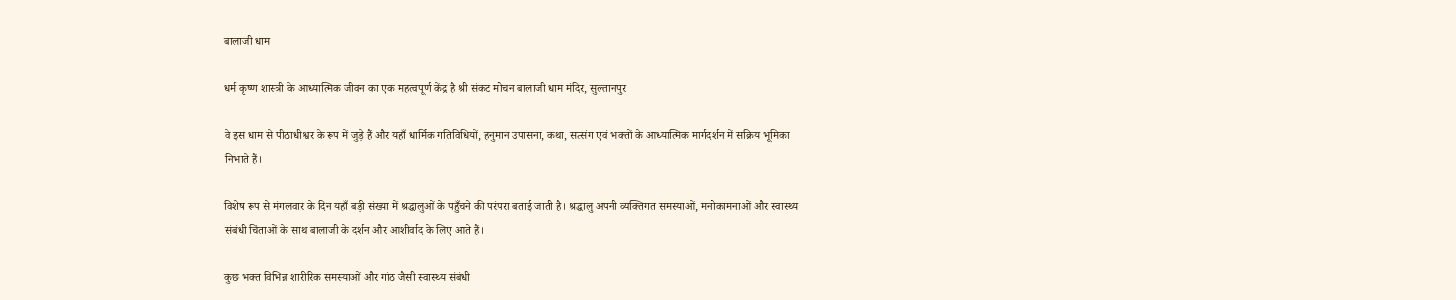बालाजी धाम

धर्म कृष्ण शास्त्री के आध्यात्मिक जीवन का एक महत्वपूर्ण केंद्र है श्री संकट मोचन बालाजी धाम मंदिर, सुल्तानपुर

वे इस धाम से पीठाधीश्वर के रूप में जुड़े हैं और यहाँ धार्मिक गतिविधियों, हनुमान उपासना, कथा, सत्संग एवं भक्तों के आध्यात्मिक मार्गदर्शन में सक्रिय भूमिका निभाते हैं।

विशेष रूप से मंगलवार के दिन यहाँ बड़ी संख्या में श्रद्धालुओं के पहुँचने की परंपरा बताई जाती है। श्रद्धालु अपनी व्यक्तिगत समस्याओं, मनोकामनाओं और स्वास्थ्य संबंधी चिंताओं के साथ बालाजी के दर्शन और आशीर्वाद के लिए आते हैं।

कुछ भक्त विभिन्न शारीरिक समस्याओं और गांठ जैसी स्वास्थ्य संबंधी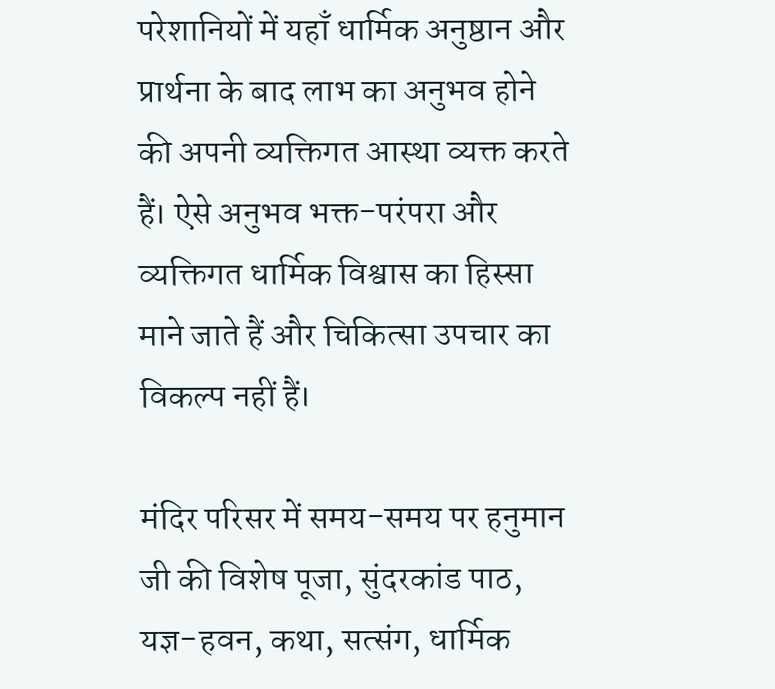परेशानियों में यहाँ धार्मिक अनुष्ठान और प्रार्थना के बाद लाभ का अनुभव होने की अपनी व्यक्तिगत आस्था व्यक्त करते हैं। ऐसे अनुभव भक्त-परंपरा और व्यक्तिगत धार्मिक विश्वास का हिस्सा माने जाते हैं और चिकित्सा उपचार का विकल्प नहीं हैं।

मंदिर परिसर में समय-समय पर हनुमान जी की विशेष पूजा, सुंदरकांड पाठ, यज्ञ-हवन, कथा, सत्संग, धार्मिक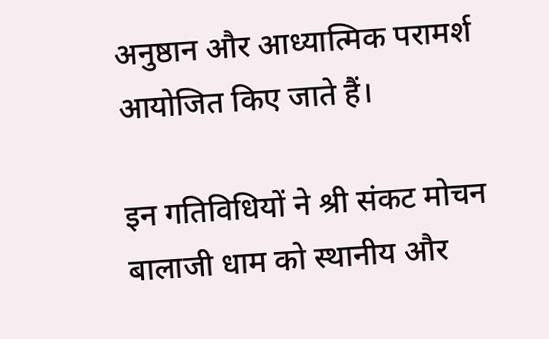अनुष्ठान और आध्यात्मिक परामर्श आयोजित किए जाते हैं।

इन गतिविधियों ने श्री संकट मोचन बालाजी धाम को स्थानीय और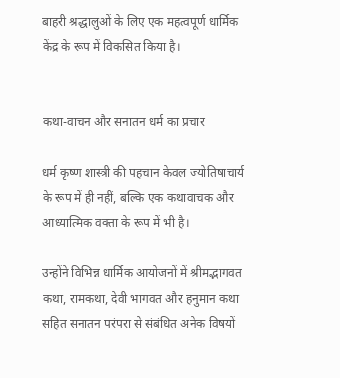बाहरी श्रद्धालुओं के लिए एक महत्वपूर्ण धार्मिक केंद्र के रूप में विकसित किया है।


कथा-वाचन और सनातन धर्म का प्रचार

धर्म कृष्ण शास्त्री की पहचान केवल ज्योतिषाचार्य के रूप में ही नहीं, बल्कि एक कथावाचक और आध्यात्मिक वक्ता के रूप में भी है।

उन्होंने विभिन्न धार्मिक आयोजनों में श्रीमद्भागवत कथा, रामकथा, देवी भागवत और हनुमान कथा सहित सनातन परंपरा से संबंधित अनेक विषयों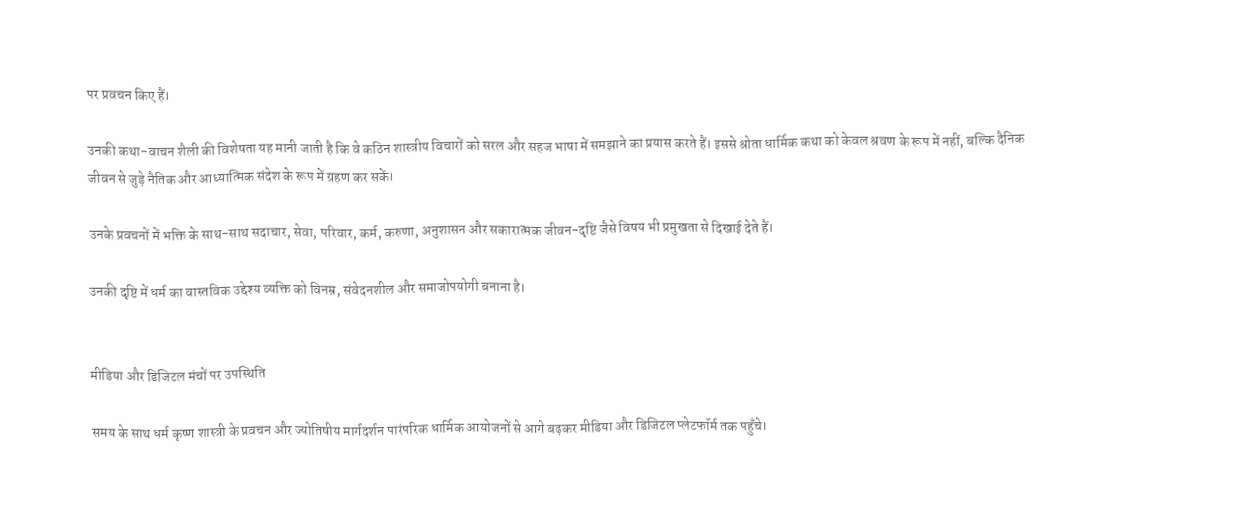पर प्रवचन किए हैं।

उनकी कथा-वाचन शैली की विशेषता यह मानी जाती है कि वे कठिन शास्त्रीय विचारों को सरल और सहज भाषा में समझाने का प्रयास करते हैं। इससे श्रोता धार्मिक कथा को केवल श्रवण के रूप में नहीं, बल्कि दैनिक जीवन से जुड़े नैतिक और आध्यात्मिक संदेश के रूप में ग्रहण कर सकें।

उनके प्रवचनों में भक्ति के साथ-साथ सदाचार, सेवा, परिवार, कर्म, करुणा, अनुशासन और सकारात्मक जीवन-दृष्टि जैसे विषय भी प्रमुखता से दिखाई देते हैं।

उनकी दृष्टि में धर्म का वास्तविक उद्देश्य व्यक्ति को विनम्र, संवेदनशील और समाजोपयोगी बनाना है।


मीडिया और डिजिटल मंचों पर उपस्थिति

समय के साथ धर्म कृष्ण शास्त्री के प्रवचन और ज्योतिषीय मार्गदर्शन पारंपरिक धार्मिक आयोजनों से आगे बढ़कर मीडिया और डिजिटल प्लेटफॉर्म तक पहुँचे।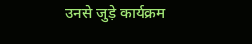उनसे जुड़े कार्यक्रम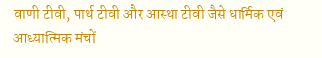वाणी टीवी, पार्थ टीवी और आस्था टीवी जैसे धार्मिक एवं आध्यात्मिक मंचों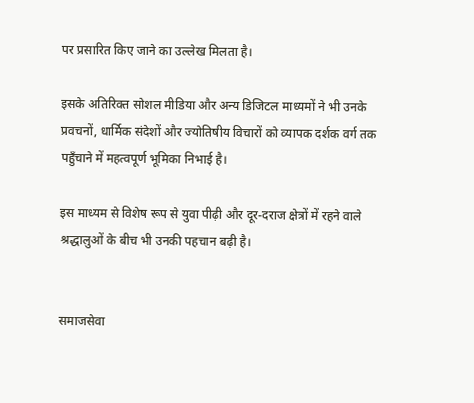पर प्रसारित किए जाने का उल्लेख मिलता है।

इसके अतिरिक्त सोशल मीडिया और अन्य डिजिटल माध्यमों ने भी उनके प्रवचनों, धार्मिक संदेशों और ज्योतिषीय विचारों को व्यापक दर्शक वर्ग तक पहुँचाने में महत्वपूर्ण भूमिका निभाई है।

इस माध्यम से विशेष रूप से युवा पीढ़ी और दूर-दराज क्षेत्रों में रहने वाले श्रद्धालुओं के बीच भी उनकी पहचान बढ़ी है।


समाजसेवा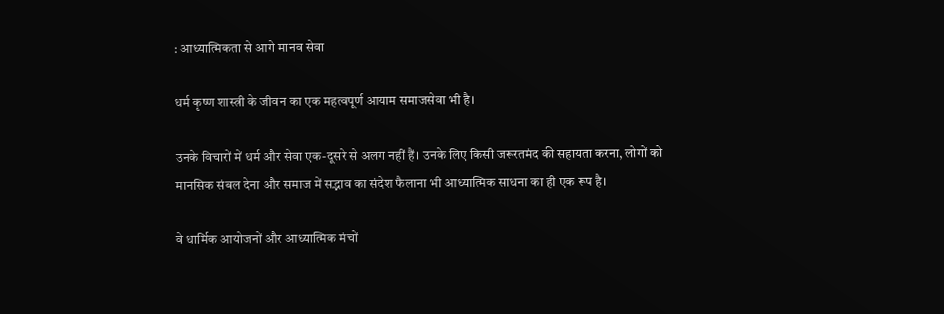: आध्यात्मिकता से आगे मानव सेवा

धर्म कृष्ण शास्त्री के जीवन का एक महत्वपूर्ण आयाम समाजसेवा भी है।

उनके विचारों में धर्म और सेवा एक-दूसरे से अलग नहीं हैं। उनके लिए किसी जरूरतमंद की सहायता करना, लोगों को मानसिक संबल देना और समाज में सद्भाव का संदेश फैलाना भी आध्यात्मिक साधना का ही एक रूप है।

वे धार्मिक आयोजनों और आध्यात्मिक मंचों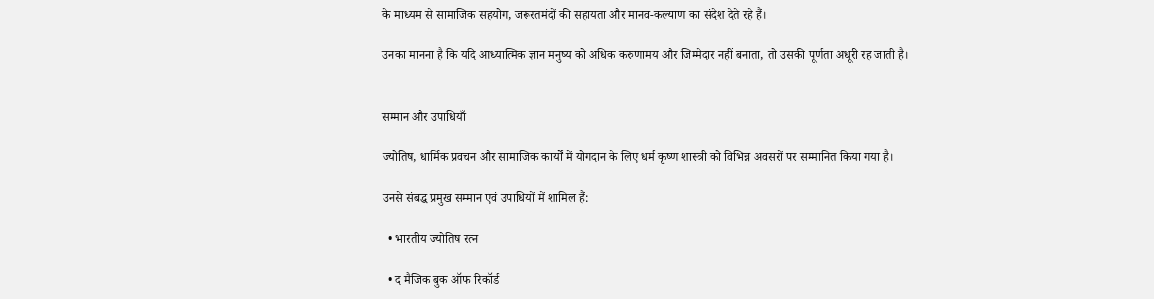के माध्यम से सामाजिक सहयोग, जरूरतमंदों की सहायता और मानव-कल्याण का संदेश देते रहे हैं।

उनका मानना है कि यदि आध्यात्मिक ज्ञान मनुष्य को अधिक करुणामय और जिम्मेदार नहीं बनाता, तो उसकी पूर्णता अधूरी रह जाती है।


सम्मान और उपाधियाँ

ज्योतिष, धार्मिक प्रवचन और सामाजिक कार्यों में योगदान के लिए धर्म कृष्ण शास्त्री को विभिन्न अवसरों पर सम्मानित किया गया है।

उनसे संबद्ध प्रमुख सम्मान एवं उपाधियों में शामिल हैं:

  • भारतीय ज्योतिष रत्न

  • द मैजिक बुक ऑफ रिकॉर्ड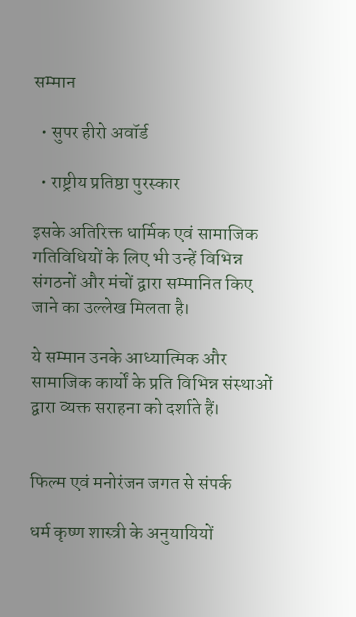सम्मान

  • सुपर हीरो अवॉर्ड

  • राष्ट्रीय प्रतिष्ठा पुरस्कार

इसके अतिरिक्त धार्मिक एवं सामाजिक गतिविधियों के लिए भी उन्हें विभिन्न संगठनों और मंचों द्वारा सम्मानित किए जाने का उल्लेख मिलता है।

ये सम्मान उनके आध्यात्मिक और सामाजिक कार्यों के प्रति विभिन्न संस्थाओं द्वारा व्यक्त सराहना को दर्शाते हैं।


फिल्म एवं मनोरंजन जगत से संपर्क

धर्म कृष्ण शास्त्री के अनुयायियों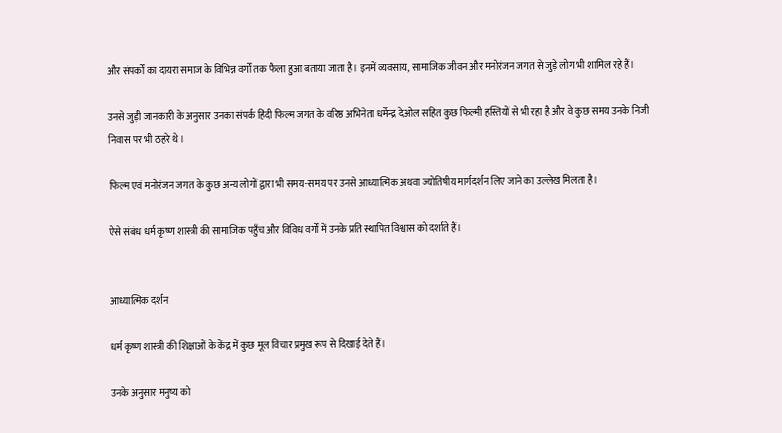और संपर्कों का दायरा समाज के विभिन्न वर्गों तक फैला हुआ बताया जाता है। इनमें व्यवसाय, सामाजिक जीवन और मनोरंजन जगत से जुड़े लोग भी शामिल रहे हैं।

उनसे जुड़ी जानकारी के अनुसार उनका संपर्क हिंदी फिल्म जगत के वरिष्ठ अभिनेता धर्मेन्द्र देओल सहित कुछ फिल्मी हस्तियों से भी रहा है और वे कुछ समय उनके निजी निवास पर भी ठहरे थे।

फिल्म एवं मनोरंजन जगत के कुछ अन्य लोगों द्वारा भी समय-समय पर उनसे आध्यात्मिक अथवा ज्योतिषीय मार्गदर्शन लिए जाने का उल्लेख मिलता है।

ऐसे संबंध धर्म कृष्ण शास्त्री की सामाजिक पहुँच और विविध वर्गों में उनके प्रति स्थापित विश्वास को दर्शाते हैं।


आध्यात्मिक दर्शन

धर्म कृष्ण शास्त्री की शिक्षाओं के केंद्र में कुछ मूल विचार प्रमुख रूप से दिखाई देते हैं।

उनके अनुसार मनुष्य को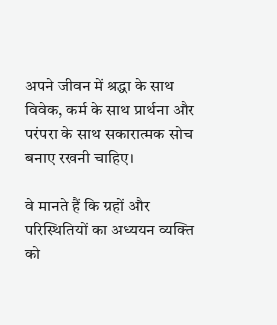अपने जीवन में श्रद्धा के साथ विवेक, कर्म के साथ प्रार्थना और परंपरा के साथ सकारात्मक सोच बनाए रखनी चाहिए।

वे मानते हैं कि ग्रहों और परिस्थितियों का अध्ययन व्यक्ति को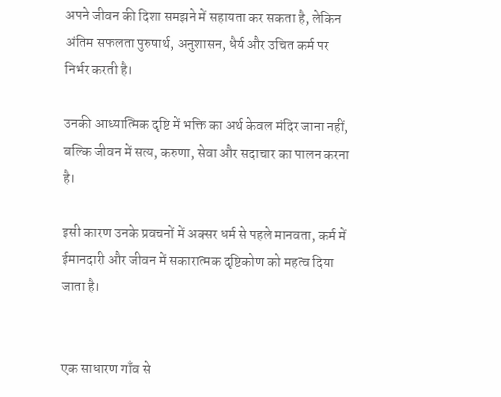अपने जीवन की दिशा समझने में सहायता कर सकता है, लेकिन अंतिम सफलता पुरुषार्थ, अनुशासन, धैर्य और उचित कर्म पर निर्भर करती है।

उनकी आध्यात्मिक दृष्टि में भक्ति का अर्थ केवल मंदिर जाना नहीं, बल्कि जीवन में सत्य, करुणा, सेवा और सदाचार का पालन करना है।

इसी कारण उनके प्रवचनों में अक्सर धर्म से पहले मानवता, कर्म में ईमानदारी और जीवन में सकारात्मक दृष्टिकोण को महत्व दिया जाता है।


एक साधारण गाँव से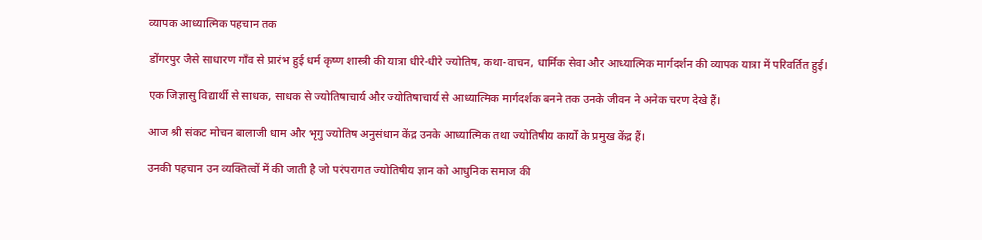व्यापक आध्यात्मिक पहचान तक

डोंगरपुर जैसे साधारण गाँव से प्रारंभ हुई धर्म कृष्ण शास्त्री की यात्रा धीरे-धीरे ज्योतिष, कथा-वाचन, धार्मिक सेवा और आध्यात्मिक मार्गदर्शन की व्यापक यात्रा में परिवर्तित हुई।

एक जिज्ञासु विद्यार्थी से साधक, साधक से ज्योतिषाचार्य और ज्योतिषाचार्य से आध्यात्मिक मार्गदर्शक बनने तक उनके जीवन ने अनेक चरण देखे हैं।

आज श्री संकट मोचन बालाजी धाम और भृगु ज्योतिष अनुसंधान केंद्र उनके आध्यात्मिक तथा ज्योतिषीय कार्यों के प्रमुख केंद्र हैं।

उनकी पहचान उन व्यक्तित्वों में की जाती है जो परंपरागत ज्योतिषीय ज्ञान को आधुनिक समाज की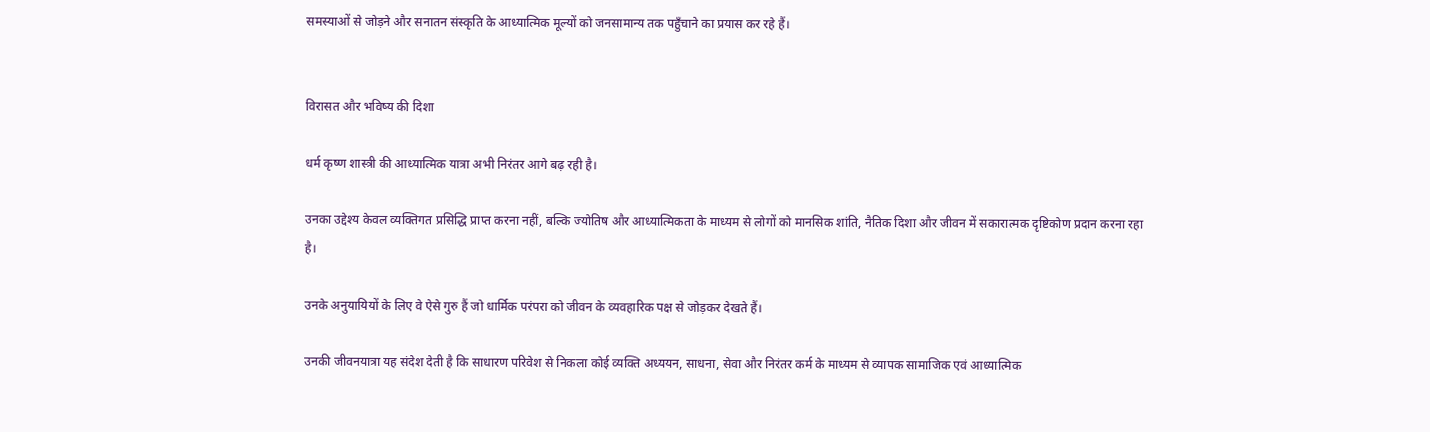समस्याओं से जोड़ने और सनातन संस्कृति के आध्यात्मिक मूल्यों को जनसामान्य तक पहुँचाने का प्रयास कर रहे हैं।


विरासत और भविष्य की दिशा

धर्म कृष्ण शास्त्री की आध्यात्मिक यात्रा अभी निरंतर आगे बढ़ रही है।

उनका उद्देश्य केवल व्यक्तिगत प्रसिद्धि प्राप्त करना नहीं, बल्कि ज्योतिष और आध्यात्मिकता के माध्यम से लोगों को मानसिक शांति, नैतिक दिशा और जीवन में सकारात्मक दृष्टिकोण प्रदान करना रहा है।

उनके अनुयायियों के लिए वे ऐसे गुरु हैं जो धार्मिक परंपरा को जीवन के व्यवहारिक पक्ष से जोड़कर देखते हैं।

उनकी जीवनयात्रा यह संदेश देती है कि साधारण परिवेश से निकला कोई व्यक्ति अध्ययन, साधना, सेवा और निरंतर कर्म के माध्यम से व्यापक सामाजिक एवं आध्यात्मिक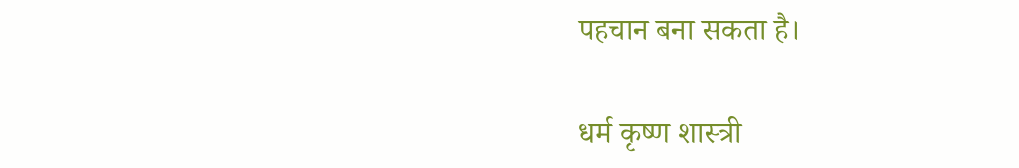पहचान बना सकता है।

धर्म कृष्ण शास्त्री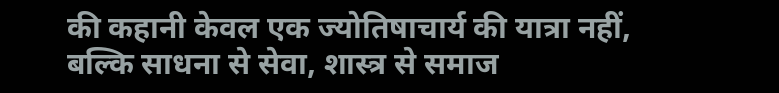की कहानी केवल एक ज्योतिषाचार्य की यात्रा नहीं, बल्कि साधना से सेवा, शास्त्र से समाज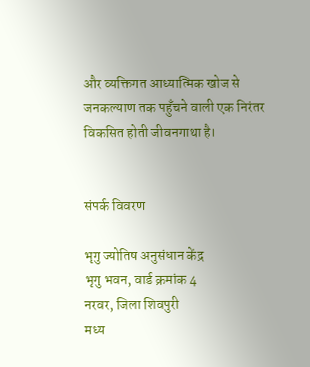और व्यक्तिगत आध्यात्मिक खोज से जनकल्याण तक पहुँचने वाली एक निरंतर विकसित होती जीवनगाथा है।


संपर्क विवरण

भृगु ज्योतिष अनुसंधान केंद्र
भृगु भवन, वार्ड क्रमांक 4
नरवर, जिला शिवपुरी
मध्य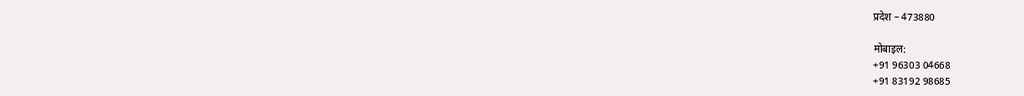प्रदेश – 473880

मोबाइल:
+91 96303 04668
+91 83192 98685